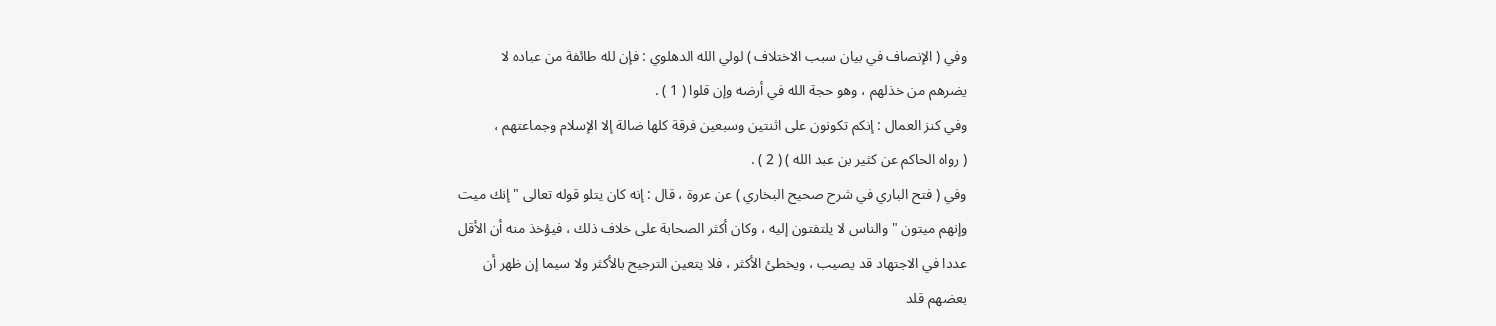وفي ( الإنصاف في بيان سبب الاختلاف ) لولي الله الدهلوي : فإن لله طائفة من عباده لا
يضرهم من خذلهم ، وهو حجة الله في أرضه وإن قلوا ( 1 ) .
وفي كنز العمال : إنكم تكونون على اثنتين وسبعين فرقة كلها ضالة إلا الإسلام وجماعتهم ،
( رواه الحاكم عن كثير بن عبد الله ) ( 2 ) .
وفي ( فتح الباري في شرح صحيح البخاري ) عن عروة ، قال : إنه كان يتلو قوله تعالى " إنك ميت
وإنهم ميتون " والناس لا يلتفتون إليه ، وكان أكثر الصحابة على خلاف ذلك ، فيؤخذ منه أن الأقل
عددا في الاجتهاد قد يصيب ، ويخطئ الأكثر ، فلا يتعين الترجيح بالأكثر ولا سيما إن ظهر أن
بعضهم قلد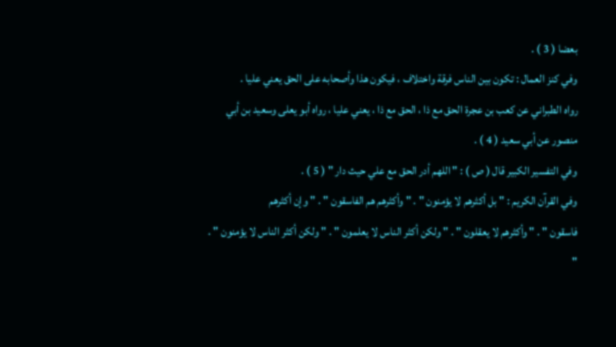بعضا ( 3 ) .
وفي كنز العمال : تكون بين الناس فرقة واختلاف ، فيكون هذا وأصحابه على الحق يعني عليا .
رواه الطبراني عن كعب بن عجرة الحق مع ذا ، الحق مع ذا ، يعني عليا ، رواه أبو يعلى وسعيد بن أبي
منصور عن أبي سعيد ( 4 ) .
وفي التفسير الكبير قال ( ص ) : " اللهم أدر الحق مع علي حيث دار " ( 5 ) .
وفي القرآن الكريم : " بل أكثرهم لا يؤمنون " . " وأكثرهم هم الفاسقون " . " وإن أكثرهم
فاسقون " . " وأكثرهم لا يعقلون " . " ولكن أكثر الناس لا يعلمون " . " ولكن أكثر الناس لا يؤمنون " .
"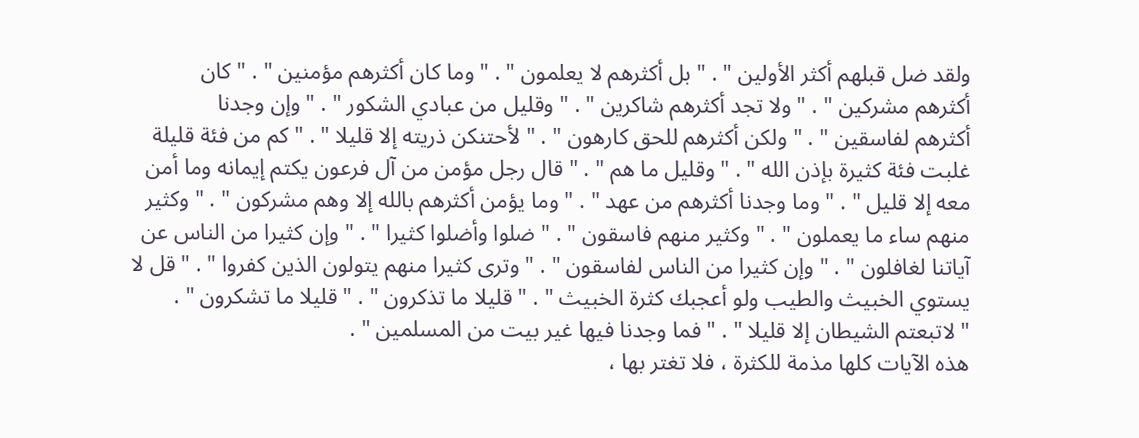ولقد ضل قبلهم أكثر الأولين " . " بل أكثرهم لا يعلمون " . " وما كان أكثرهم مؤمنين " . " كان
أكثرهم مشركين " . " ولا تجد أكثرهم شاكرين " . " وقليل من عبادي الشكور " . " وإن وجدنا
أكثرهم لفاسقين " . " ولكن أكثرهم للحق كارهون " . " لأحتنكن ذريته إلا قليلا " . " كم من فئة قليلة
غلبت فئة كثيرة بإذن الله " . " وقليل ما هم " . " قال رجل مؤمن من آل فرعون يكتم إيمانه وما أمن
معه إلا قليل " . " وما وجدنا أكثرهم من عهد " . " وما يؤمن أكثرهم بالله إلا وهم مشركون " . " وكثير
منهم ساء ما يعملون " . " وكثير منهم فاسقون " . " ضلوا وأضلوا كثيرا " . " وإن كثيرا من الناس عن
آياتنا لغافلون " . " وإن كثيرا من الناس لفاسقون " . " وترى كثيرا منهم يتولون الذين كفروا " . " قل لا
يستوي الخبيث والطيب ولو أعجبك كثرة الخبيث " . " قليلا ما تذكرون " . " قليلا ما تشكرون " .
" لاتبعتم الشيطان إلا قليلا " . " فما وجدنا فيها غير بيت من المسلمين " .
هذه الآيات كلها مذمة للكثرة ، فلا تغتر بها ،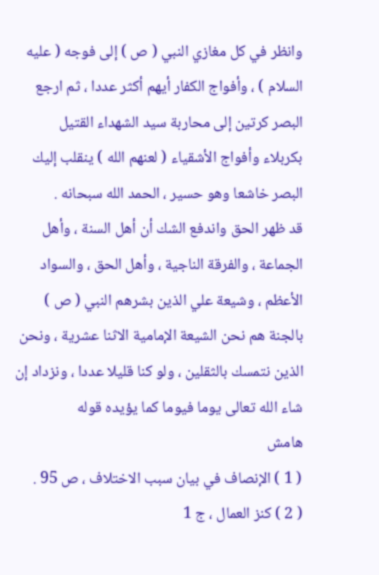وانظر في كل مغازي النبي ( ص ) إلى فوجه ( عليه
السلام ) ، وأفواج الكفار أيهم أكثر عددا ، ثم ارجع البصر كرتين إلى محاربة سيد الشهداء القتيل
بكربلاء وأفواج الأشقياء ( لعنهم الله ) ينقلب إليك البصر خاشعا وهو حسير ، الحمد الله سبحانه .
قد ظهر الحق واندفع الشك أن أهل السنة ، وأهل الجماعة ، والفرقة الناجية ، وأهل الحق ، والسواد
الأعظم ، وشيعة علي الذين بشرهم النبي ( ص ) بالجنة هم نحن الشيعة الإمامية الاثنا عشرية ، ونحن
الذين نتمسك بالثقلين ، ولو كنا قليلا عددا ، ونزداد إن شاء الله تعالى يوما فيوما كما يؤيده قوله
هامش
( 1 ) الإنصاف في بيان سبب الاختلاف ، ص 95 .
( 2 ) كنز العمال ، ج 1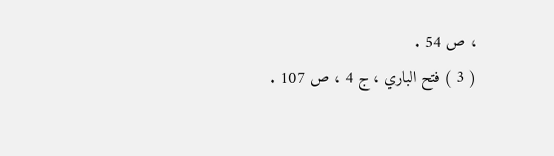، ص 54 .
( 3 ) فتح الباري ، ج 4 ، ص 107 .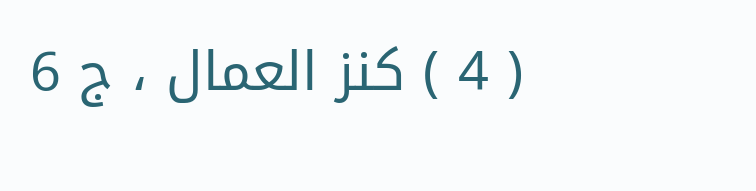( 4 ) كنز العمال ، ج 6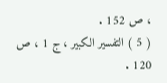، ص 152 .
( 5 ) التفسير الكبير ، ج 1 ، ص 120 .